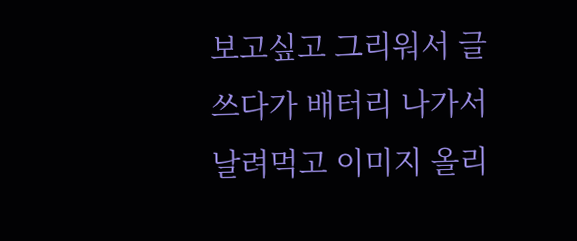보고싶고 그리워서 글쓰다가 배터리 나가서 날려먹고 이미지 올리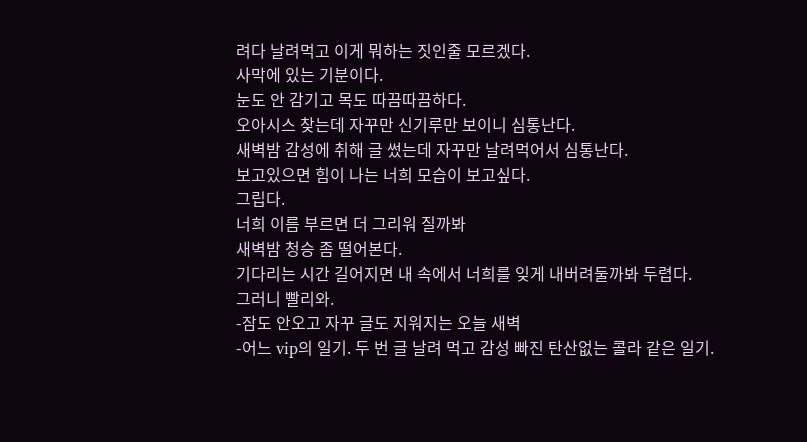려다 날려먹고 이게 뭐하는 짓인줄 모르겠다.
사막에 있는 기분이다.
눈도 안 감기고 목도 따끔따끔하다.
오아시스 찾는데 자꾸만 신기루만 보이니 심통난다.
새벽밤 감성에 취해 글 썼는데 자꾸만 날려먹어서 심통난다.
보고있으면 힘이 나는 너희 모습이 보고싶다.
그립다.
너희 이름 부르면 더 그리워 질까봐
새벽밤 청승 좀 떨어본다.
기다리는 시간 길어지면 내 속에서 너희를 잊게 내버려둘까봐 두렵다.
그러니 빨리와.
-잠도 안오고 자꾸 글도 지워지는 오늘 새벽
-어느 vip의 일기. 두 번 글 날려 먹고 감성 빠진 탄산없는 콜라 같은 일기.